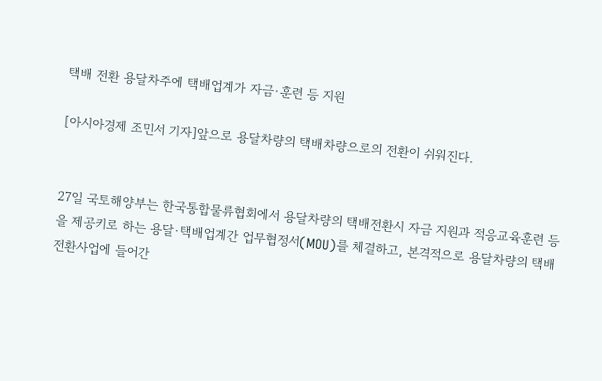택배 전환 용달차주에 택배업계가 자금·훈련 등 지원

[아시아경제 조민서 기자]앞으로 용달차량의 택배차량으로의 전환이 쉬워진다.


27일 국토해양부는 한국통합물류협회에서 용달차량의 택배전환시 자금 지원과 적응교육훈련 등을 제공키로 하는 용달·택배업계간 업무협정서(MOU)를 체결하고, 본격적으로 용달차량의 택배전환사업에 들어간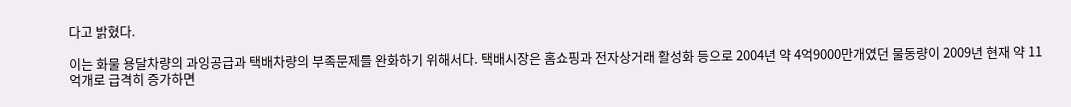다고 밝혔다.

이는 화물 용달차량의 과잉공급과 택배차량의 부족문제를 완화하기 위해서다. 택배시장은 홈쇼핑과 전자상거래 활성화 등으로 2004년 약 4억9000만개였던 물동량이 2009년 현재 약 11억개로 급격히 증가하면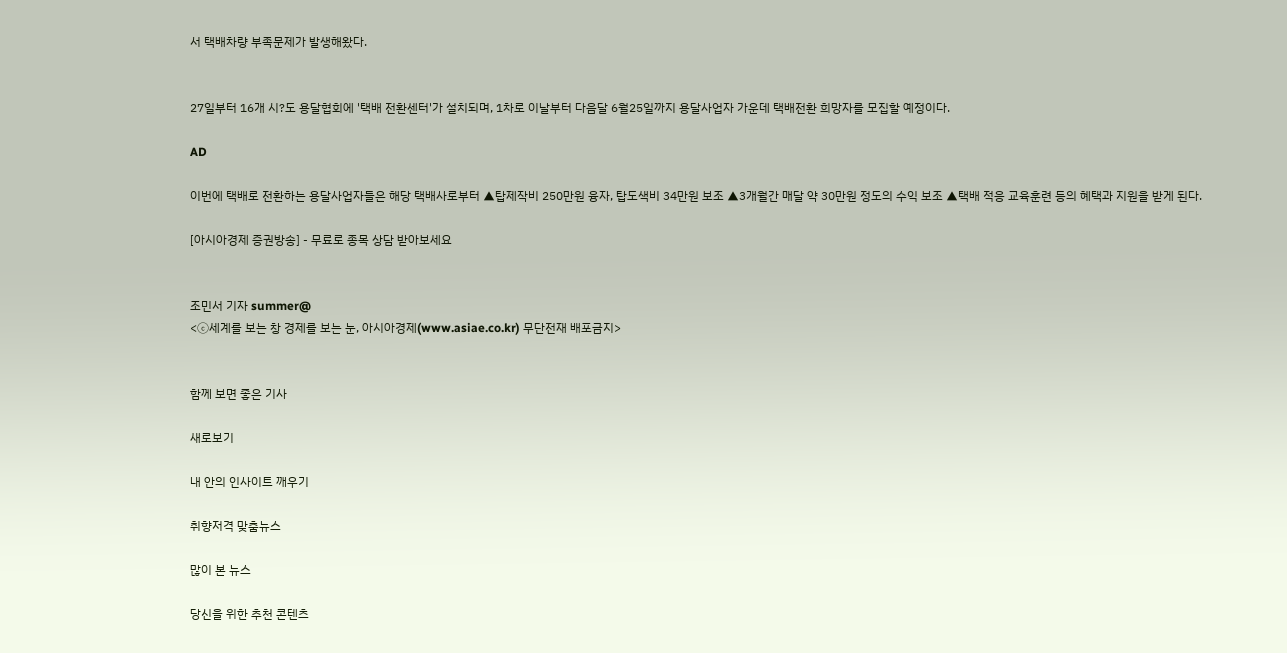서 택배차량 부족문제가 발생해왔다.


27일부터 16개 시?도 용달협회에 '택배 전환센터'가 설치되며, 1차로 이날부터 다음달 6월25일까지 용달사업자 가운데 택배전환 희망자를 모집할 예정이다.

AD

이번에 택배로 전환하는 용달사업자들은 해당 택배사로부터 ▲탑제작비 250만원 융자, 탑도색비 34만원 보조 ▲3개월간 매달 약 30만원 정도의 수익 보조 ▲택배 적응 교육훈련 등의 혜택과 지원을 받게 된다.

[아시아경제 증권방송] - 무료로 종목 상담 받아보세요


조민서 기자 summer@
<ⓒ세계를 보는 창 경제를 보는 눈, 아시아경제(www.asiae.co.kr) 무단전재 배포금지>


함께 보면 좋은 기사

새로보기

내 안의 인사이트 깨우기

취향저격 맞춤뉴스

많이 본 뉴스

당신을 위한 추천 콘텐츠